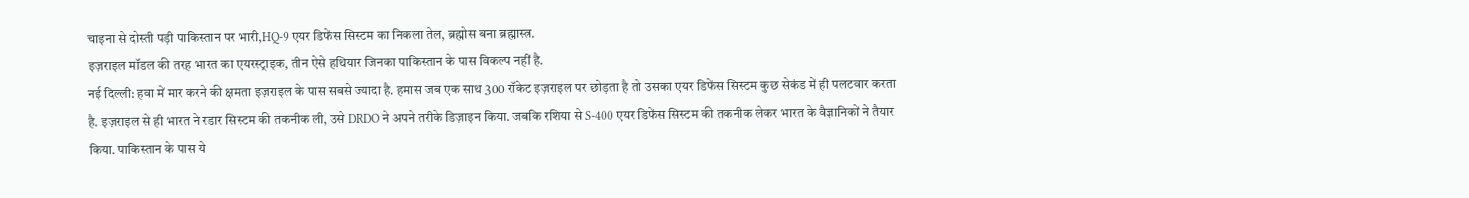चाइना से दोस्ती पड़ी पाकिस्तान पर भारी,HQ-9 एयर डिफेंस सिस्टम का निकला तेल, ब्रह्मोस बना ब्रह्मास्त्र.
इज़राइल मॉडल की तरह भारत का एयरस्ट्राइक, तीन ऐसे हथियार जिनका पाकिस्तान के पास विकल्प नहीं है.
नई दिल्ली: हवा में मार करने की क्षमता इज़राइल के पास सबसे ज्यादा है. हमास जब एक साथ 300 रॉकेट इज़राइल पर छोड़ता है तो उसका एयर डिफेंस सिस्टम कुछ सेकंड में ही पलटवार करता है. इज़राइल से ही भारत ने रडार सिस्टम की तकनीक ली, उसे DRDO ने अपने तरीके डिज़ाइन किया. जबकि रशिया से S-400 एयर डिफेंस सिस्टम की तकनीक लेकर भारत के वैज्ञानिकों ने तैयार किया. पाकिस्तान के पास ये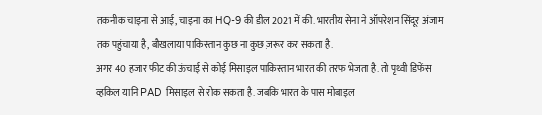तकनीक चाइना से आई, चाइना का HQ-9 की डील 2021 में की. भारतीय सेना ने ऑपरेशन सिंदूर अंजाम तक पहुंचाया है, बौखलाया पाकिस्तान कुछ ना कुछ ज़रूर कर सकता है.
अगर 40 हजार फीट की ऊंचाई से कोई मिसाइल पाकिस्तान भारत की तरफ भेजता है. तो पृथ्वी डिफेंस व्हकिल यानि PAD मिसाइल से रोक सकता है. जबकि भारत के पास मोबाइल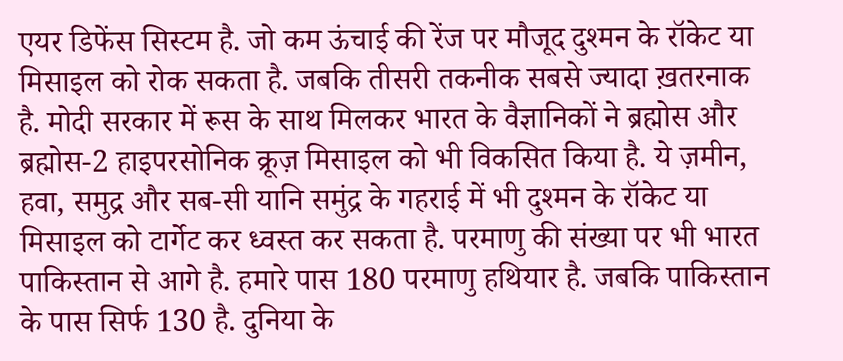एयर डिफेंस सिस्टम है. जो कम ऊंचाई की रेंज पर मौजूद दुश्मन के रॉकेट या मिसाइल को रोक सकता है. जबकि तीसरी तकनीक सबसे ज्यादा ख़तरनाक है. मोदी सरकार में रूस के साथ मिलकर भारत के वैज्ञानिकों ने ब्रह्मोस और ब्रह्मोस-2 हाइपरसोनिक क्रूज़ मिसाइल को भी विकसित किया है. ये ज़मीन, हवा, समुद्र और सब-सी यानि समुंद्र के गहराई में भी दुश्मन के रॉकेट या मिसाइल को टार्गेट कर ध्वस्त कर सकता है. परमाणु की संख्या पर भी भारत पाकिस्तान से आगे है. हमारे पास 180 परमाणु हथियार है. जबकि पाकिस्तान के पास सिर्फ 130 है. दुनिया के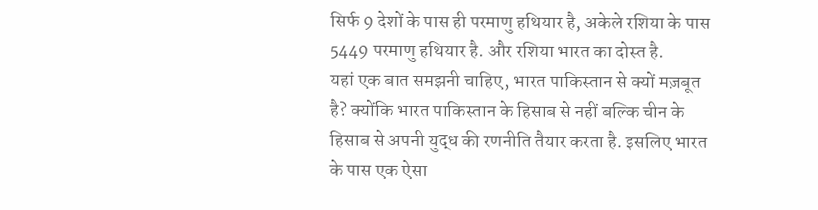सिर्फ 9 देशों के पास ही परमाणु हथियार है, अकेले रशिया के पास 5449 परमाणु हथियार है. और रशिया भारत का दोस्त है.
यहां एक बात समझनी चाहिए, भारत पाकिस्तान से क्यों मज़बूत है? क्योंकि भारत पाकिस्तान के हिसाब से नहीं बल्कि चीन के हिसाब से अपनी युद्ध की रणनीति तैयार करता है. इसलिए भारत के पास एक ऐसा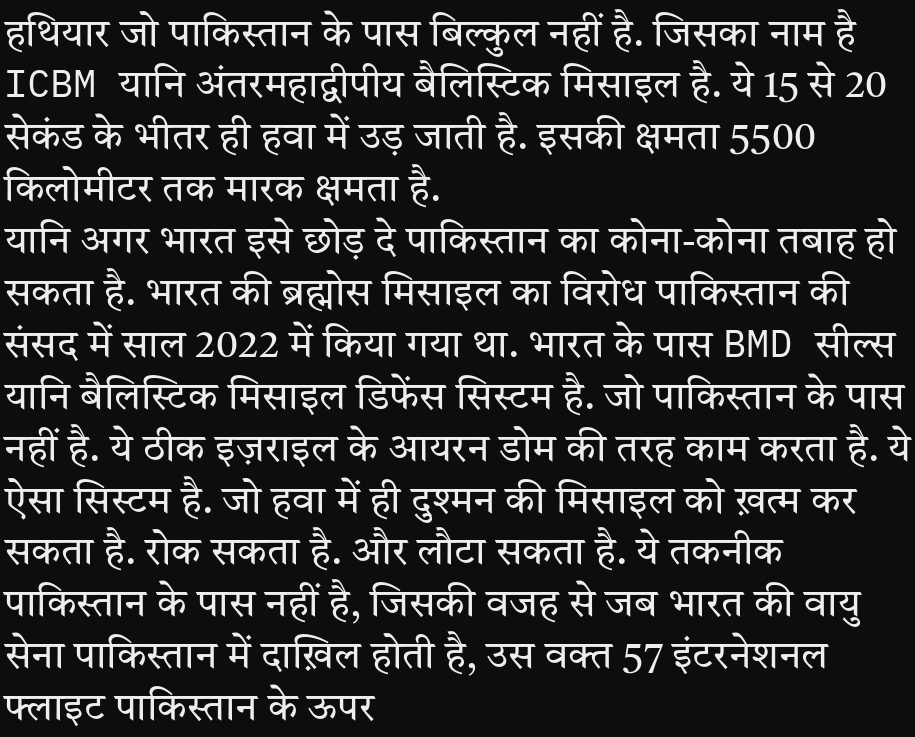हथियार जो पाकिस्तान के पास बिल्कुल नहीं है. जिसका नाम है ICBM यानि अंतरमहाद्वीपीय बैलिस्टिक मिसाइल है. ये 15 से 20 सेकंड के भीतर ही हवा में उड़ जाती है. इसकी क्षमता 5500 किलोमीटर तक मारक क्षमता है.
यानि अगर भारत इसे छोड़ दे पाकिस्तान का कोना-कोना तबाह हो सकता है. भारत की ब्रह्मोस मिसाइल का विरोध पाकिस्तान की संसद में साल 2022 में किया गया था. भारत के पास BMD सील्स यानि बैलिस्टिक मिसाइल डिफेंस सिस्टम है. जो पाकिस्तान के पास नहीं है. ये ठीक इज़राइल के आयरन डोम की तरह काम करता है. ये ऐसा सिस्टम है. जो हवा में ही दुश्मन की मिसाइल को ख़त्म कर सकता है. रोक सकता है. और लौटा सकता है. ये तकनीक पाकिस्तान के पास नहीं है, जिसकी वजह से जब भारत की वायु सेना पाकिस्तान में दाख़िल होती है, उस वक्त 57 इंटरनेशनल फ्लाइट पाकिस्तान के ऊपर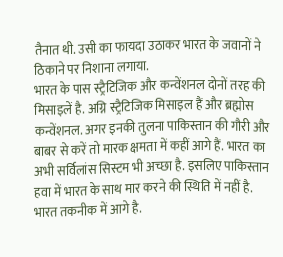तैनात थी. उसी का फायदा उठाकर भारत के जवानों ने ठिकाने पर निशाना लगाया.
भारत के पास स्ट्रैटिजिक और कन्वेंशनल दोनों तरह की मिसाइलें है. अग्नि स्ट्रैटिजिक मिसाइल हैं और ब्रह्मोस कन्वेंशनल. अगर इनकी तुलना पाकिस्तान की गौरी और बाबर से करें तो मारक क्षमता में कहीं आगे हैं. भारत का अभी सर्विलांस सिस्टम भी अच्छा है. इसलिए पाकिस्तान हवा में भारत के साथ मार करने की स्थिति में नहीं है. भारत तकनीक में आगे है.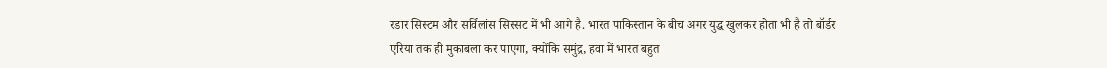रडार सिस्टम और सर्विलांस सिस्सट में भी आगे है. भारत पाकिस्तान के बीच अगर युद्ध खुलकर होता भी है तो बॉर्डर एरिया तक ही मुकाबला कर पाएगा, क्योंकि समुंद्र, हवा में भारत बहुत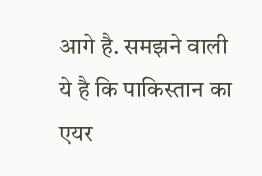आगे है. समझने वाली ये है कि पाकिस्तान का एयर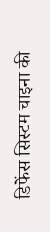डिफेंस सिस्टम चाइना की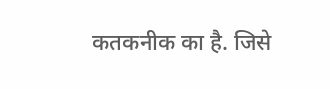कतकनीक का है. जिसे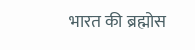भारत की ब्रह्मोस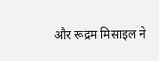और रूद्रम मिसाइल ने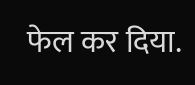फेल कर दिया.